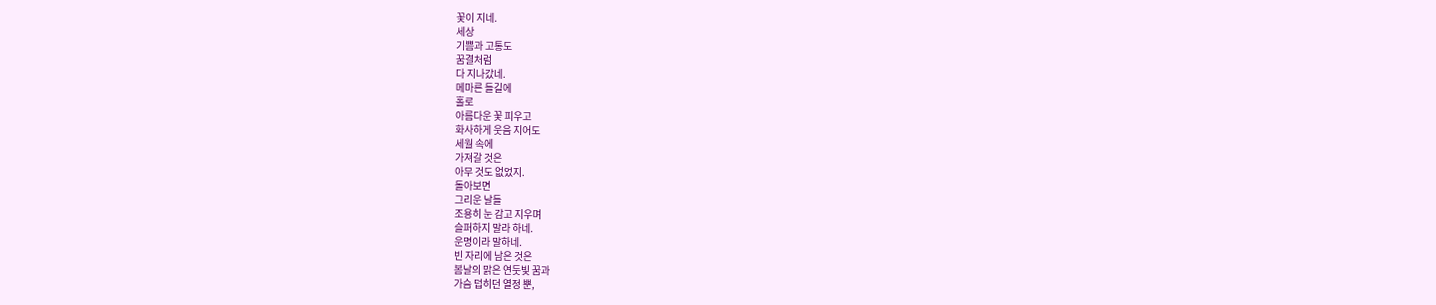꽃이 지네.
세상
기쁨과 고통도
꿈결처럼
다 지나갔네.
메마른 들길에
홀로
아름다운 꽃 피우고
화사하게 웃음 지어도
세월 속에
가져갈 것은
아무 것도 없었지.
돌아보면
그리운 날들
조용히 눈 감고 지우며
슬퍼하지 말라 하네.
운명이라 말하네.
빈 자리에 남은 것은
봄날의 맑은 연둣빛 꿈과
가슴 덥히던 열정 뿐,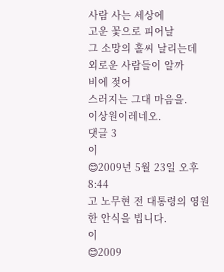사람 사는 세상에
고운 꽃으로 피어날
그 소망의 홀씨 날리는데
외로운 사람들이 알까
비에 젖어
스러지는 그대 마음을.
이상원이레네오.
댓글 3
이
😊2009년 5월 23일 오후 8:44
고 노무현 전 대통령의 영원한 안식을 빕니다.
이
😊2009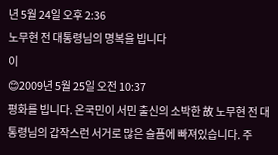년 5월 24일 오후 2:36
노무현 전 대통령님의 명복을 빕니다
이
😊2009년 5월 25일 오전 10:37
평화를 빕니다. 온국민이 서민 출신의 소박한 故 노무현 전 대통령님의 갑작스런 서거로 많은 슬픔에 빠져있습니다. 주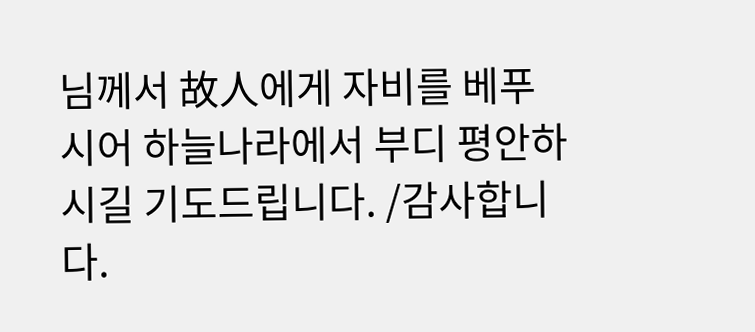님께서 故人에게 자비를 베푸시어 하늘나라에서 부디 평안하시길 기도드립니다. /감사합니다.